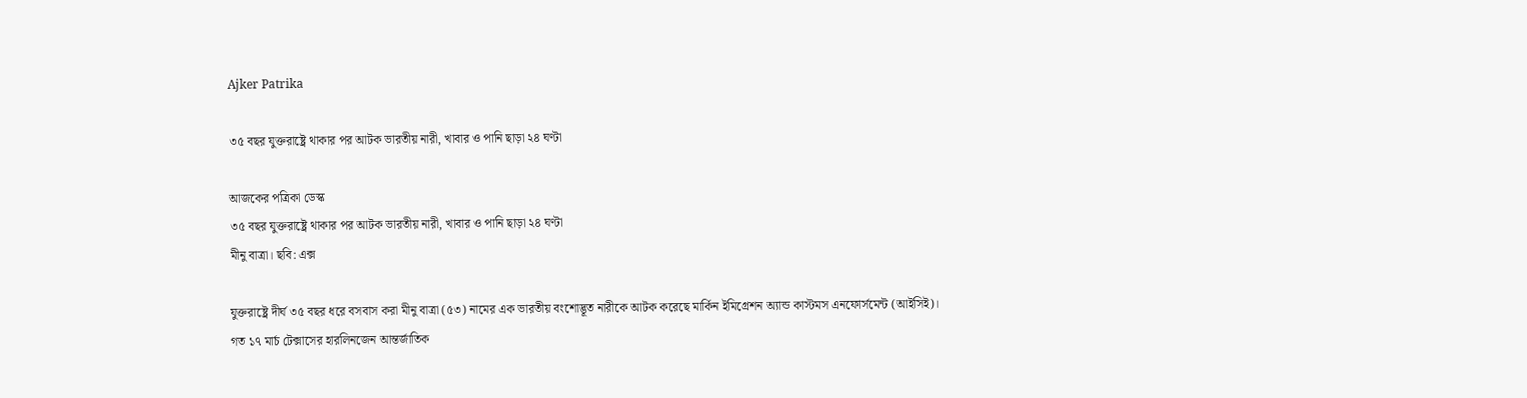Ajker Patrika

৩৫ বছর যুক্তরাষ্ট্রে থাকার পর আটক ভারতীয় নারী, খাবার ও পানি ছাড়া ২৪ ঘণ্টা

আজকের পত্রিকা ডেস্ক
৩৫ বছর যুক্তরাষ্ট্রে থাকার পর আটক ভারতীয় নারী, খাবার ও পানি ছাড়া ২৪ ঘণ্টা
মীনু বাত্রা। ছবি: এক্স

যুক্তরাষ্ট্রে দীর্ঘ ৩৫ বছর ধরে বসবাস করা মীনু বাত্রা (৫৩) নামের এক ভারতীয় বংশোদ্ভূত নারীকে আটক করেছে মার্কিন ইমিগ্রেশন অ্যান্ড কাস্টমস এনফোর্সমেন্ট (আইসিই)। গত ১৭ মার্চ টেক্সাসের হারলিনজেন আন্তর্জাতিক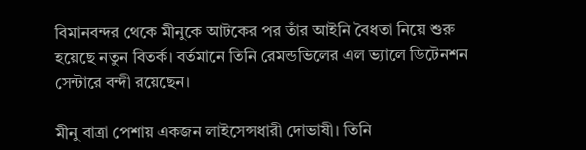বিমানবন্দর থেকে মীনুকে আটকের পর তাঁর আইনি বৈধতা নিয়ে শুরু হয়েছে নতুন বিতর্ক। বর্তমানে তিনি রেমন্ডভিলের এল ভ্যালে ডিটেনশন সেন্টারে বন্দী রয়েছেন।

মীনু বাত্রা পেশায় একজন লাইসেন্সধারী দোভাষী। তিনি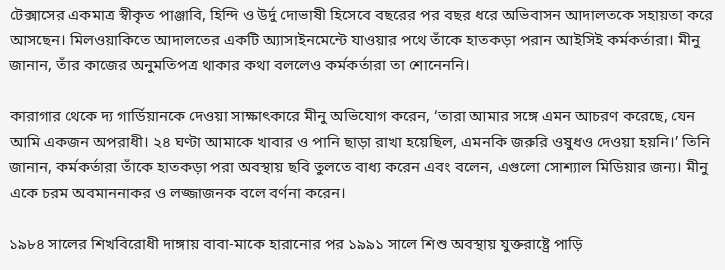টেক্সাসের একমাত্র স্বীকৃত পাঞ্জাবি, হিন্দি ও উর্দু দোভাষী হিসেবে বছরের পর বছর ধরে অভিবাসন আদালতকে সহায়তা করে আসছেন। মিলওয়াকিতে আদালতের একটি অ্যাসাইনমেন্টে যাওয়ার পথে তাঁকে হাতকড়া পরান আইসিই কর্মকর্তারা। মীনু জানান, তাঁর কাজের অনুমতিপত্র থাকার কথা বললেও কর্মকর্তারা তা শোনেননি।

কারাগার থেকে দ্য গার্ডিয়ানকে দেওয়া সাক্ষাৎকারে মীনু অভিযোগ করেন, ‘তারা আমার সঙ্গে এমন আচরণ করেছে, যেন আমি একজন অপরাধী। ২৪ ঘণ্টা আমাকে খাবার ও পানি ছাড়া রাখা হয়েছিল, এমনকি জরুরি ওষুধও দেওয়া হয়নি।’ তিনি জানান, কর্মকর্তারা তাঁকে হাতকড়া পরা অবস্থায় ছবি তুলতে বাধ্য করেন এবং বলেন, এগুলো সোশ্যাল মিডিয়ার জন্য। মীনু একে চরম অবমাননাকর ও লজ্জাজনক বলে বর্ণনা করেন।

১৯৮৪ সালের শিখবিরোধী দাঙ্গায় বাবা-মাকে হারানোর পর ১৯৯১ সালে শিশু অবস্থায় যুক্তরাষ্ট্রে পাড়ি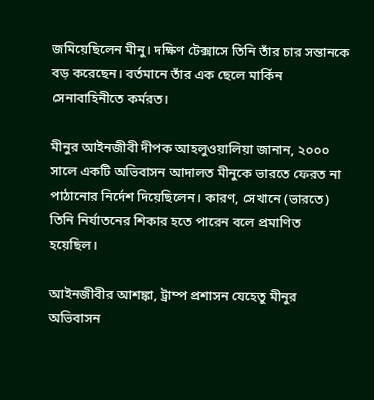জমিয়েছিলেন মীনু। দক্ষিণ টেক্সাসে তিনি তাঁর চার সন্তানকে বড় করেছেন। বর্তমানে তাঁর এক ছেলে মার্কিন সেনাবাহিনীতে কর্মরত।

মীনুর আইনজীবী দীপক আহলুওয়ালিয়া জানান, ২০০০ সালে একটি অভিবাসন আদালত মীনুকে ভারতে ফেরত না পাঠানোর নির্দেশ দিয়েছিলেন। কারণ, সেখানে (ভারতে) তিনি নির্যাতনের শিকার হতে পারেন বলে প্রমাণিত হয়েছিল।

আইনজীবীর আশঙ্কা, ট্রাম্প প্রশাসন যেহেতু মীনুর অভিবাসন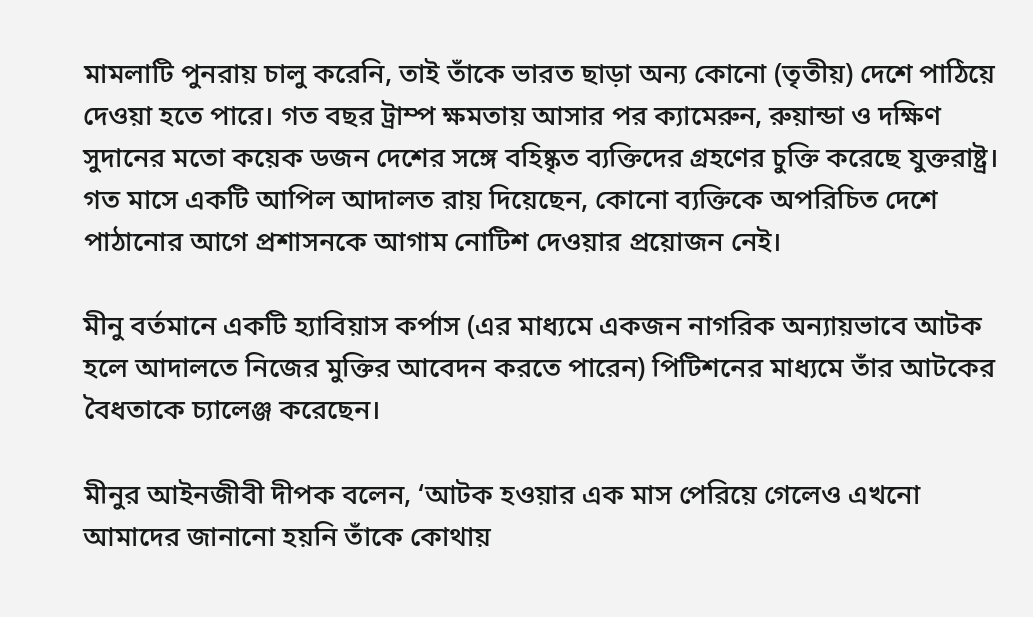মামলাটি পুনরায় চালু করেনি, তাই তাঁকে ভারত ছাড়া অন্য কোনো (তৃতীয়) দেশে পাঠিয়ে দেওয়া হতে পারে। গত বছর ট্রাম্প ক্ষমতায় আসার পর ক্যামেরুন, রুয়ান্ডা ও দক্ষিণ সুদানের মতো কয়েক ডজন দেশের সঙ্গে বহিষ্কৃত ব্যক্তিদের গ্রহণের চুক্তি করেছে যুক্তরাষ্ট্র। গত মাসে একটি আপিল আদালত রায় দিয়েছেন, কোনো ব্যক্তিকে অপরিচিত দেশে পাঠানোর আগে প্রশাসনকে আগাম নোটিশ দেওয়ার প্রয়োজন নেই।

মীনু বর্তমানে একটি হ্যাবিয়াস কর্পাস (এর মাধ্যমে একজন নাগরিক অন্যায়ভাবে আটক হলে আদালতে নিজের মুক্তির আবেদন করতে পারেন) পিটিশনের মাধ্যমে তাঁর আটকের বৈধতাকে চ্যালেঞ্জ করেছেন।

মীনুর আইনজীবী দীপক বলেন, ‘আটক হওয়ার এক মাস পেরিয়ে গেলেও এখনো আমাদের জানানো হয়নি তাঁকে কোথায়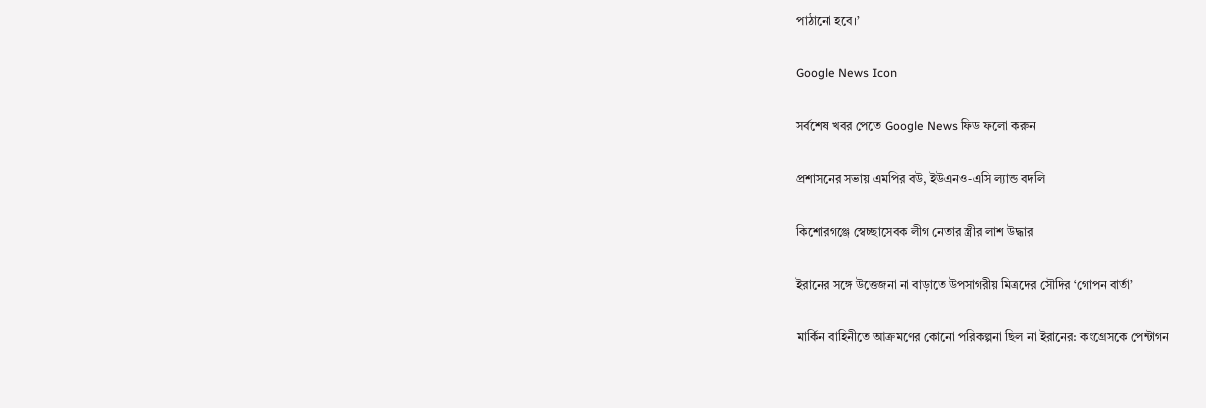পাঠানো হবে।’

Google News Icon

সর্বশেষ খবর পেতে Google News ফিড ফলো করুন

প্রশাসনের সভায় এমপির বউ, ইউএনও-এসি ল্যান্ড বদলি

কিশোরগঞ্জে স্বেচ্ছাসেবক লীগ নেতার স্ত্রীর লাশ উদ্ধার

ইরানের সঙ্গে উত্তেজনা না বাড়াতে উপসাগরীয় মিত্রদের সৌদির ‘গোপন বার্তা’

মার্কিন বাহিনীতে আক্রমণের কোনো পরিকল্পনা ছিল না ইরানের: কংগ্রেসকে পেন্টাগন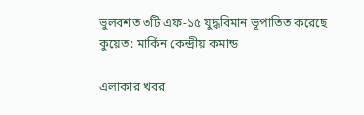ভুলবশত ৩টি এফ-১৫ যুদ্ধবিমান ভূপাতিত করেছে কুয়েত: মার্কিন কেন্দ্রীয় কমান্ড

এলাকার খবর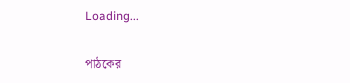Loading...

পাঠকের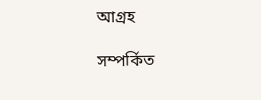আগ্রহ

সম্পর্কিত